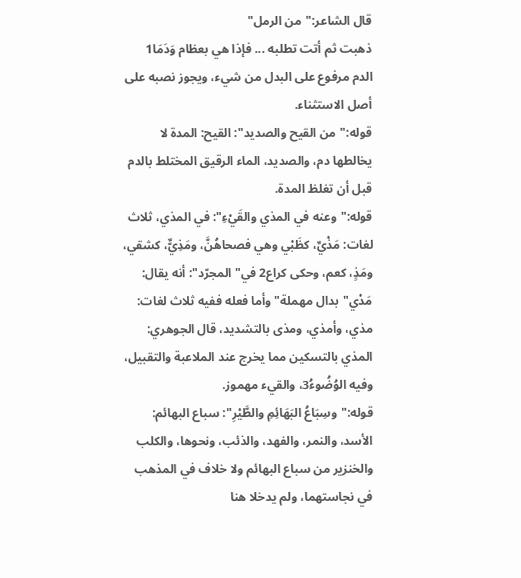قال الشاعر:"من الرمل"
ذهبت ثم أتت تطلبه ... فإذا هي بعظام وَدَمَا1
الدم مرفوع على البدل من شيء، ويجوز نصبه على أصل الاستثناء.
قوله:"من القيح والصديد": القيح: المدة لا يخالطها دم، والصديد، الماء الرقيق المختلط بالدم قبل أن تغلظ المدة.
قوله:"وعنه في المذي والقَيْءِ": في المذي، ثلاث لغات: مَذْيٌ، كظَبْي وهي فصحاهُنَّ، ومَذِيٌّ، كشقي، ومَذٍ، كعم، وحكى كراع2 في"المجرّد": أنه يقال: مَدْي"بدال مهملة"وأما فعله ففيه ثلاث لغات: مذي، وأمذي، ومذى بالتشديد، قال الجوهري: المذي بالتسكين مما يخرج عند الملاعبة والتقبيل، وفيه الوُضُوءُ3، والقيء مهموز.
قوله:"وسِبَاعُ البَهَائِمِ والطَّيْرِ": سباع البهائم: الأسد، والنمر، والفهد، والذئب، ونحوها، والكلب والخنزير من سباع البهائم ولا خلاف في المذهب في نجاستهما، ولم يدخلا هنا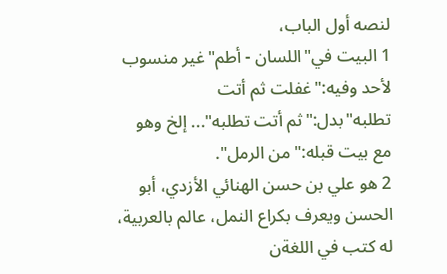لنصه أول الباب،
1 البيت في"اللسان - أطم"غير منسوب لأحد وفيه:"غفلت ثم أتت تطلبه"بدل:"ثم أتت تطلبه"... إلخ وهو مع بيت قبله:"من الرمل".
2 هو علي بن حسن الهنائي الأزدي، أبو الحسن ويعرف بكراع النمل، عالم بالعربية، له كتب في اللغةن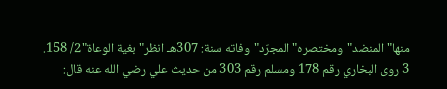منها"المنضد"ومختصره"المجرّد"وفاته سنة: 307هـ انظر"بغية الوعاة"2/ 158.
3 روى البخاري رقم 178 ومسلم رقم 303 من حديث علي رضي الله عنه قال: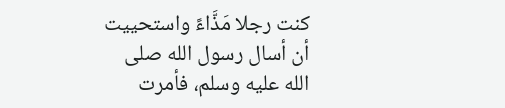كنت رجلا مَذَّاءً واستحييت أن أسال رسول الله صلى الله عليه وسلم، فأمرت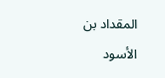المقداد بن الأسود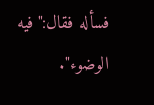فسأله فقال:"فيه الوضوء".